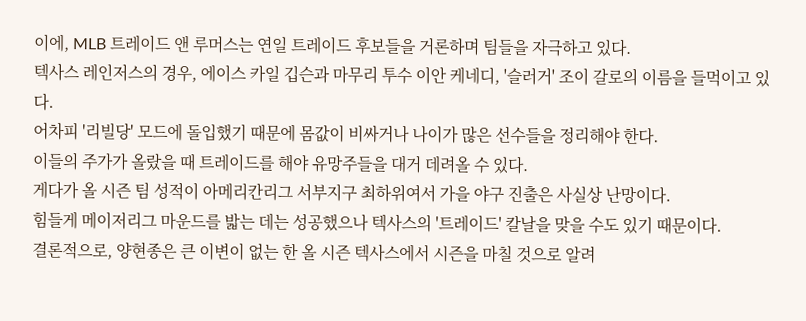이에, MLB 트레이드 앤 루머스는 연일 트레이드 후보들을 거론하며 팀들을 자극하고 있다.
텍사스 레인저스의 경우, 에이스 카일 깁슨과 마무리 투수 이안 케네디, '슬러거' 조이 갈로의 이름을 들먹이고 있다.
어차피 '리빌당' 모드에 돌입했기 때문에 몸값이 비싸거나 나이가 많은 선수들을 정리해야 한다.
이들의 주가가 올랐을 때 트레이드를 해야 유망주들을 대거 데려올 수 있다.
게다가 올 시즌 팀 성적이 아메리칸리그 서부지구 최하위여서 가을 야구 진출은 사실상 난망이다.
힘들게 메이저리그 마운드를 밟는 데는 성공했으나 텍사스의 '트레이드' 칼날을 맞을 수도 있기 때문이다.
결론적으로, 양현종은 큰 이변이 없는 한 올 시즌 텍사스에서 시즌을 마칠 것으로 알려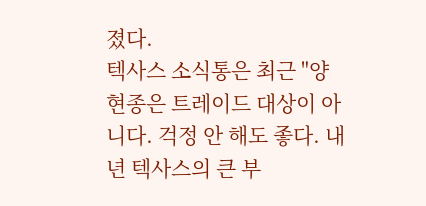졌다.
텍사스 소식통은 최근 "양현종은 트레이드 대상이 아니다. 걱정 안 해도 좋다. 내년 텍사스의 큰 부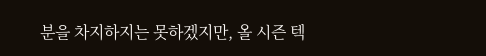분을 차지하지는 못하겠지만, 올 시즌 텍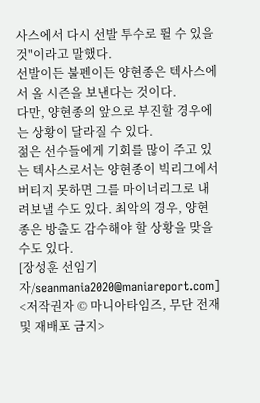사스에서 다시 선발 투수로 뛸 수 있을 것"이라고 말했다.
선발이든 불펜이든 양현종은 텍사스에서 올 시즌을 보낸다는 것이다.
다만, 양현종의 앞으로 부진할 경우에는 상황이 달라질 수 있다.
젊은 선수들에게 기회를 많이 주고 있는 텍사스로서는 양현종이 빅리그에서 버티지 못하면 그를 마이너리그로 내려보낼 수도 있다. 최악의 경우, 양현종은 방출도 감수해야 할 상황을 맞을 수도 있다.
[장성훈 선임기자/seanmania2020@maniareport.com]
<저작권자 © 마니아타임즈, 무단 전재 및 재배포 금지>